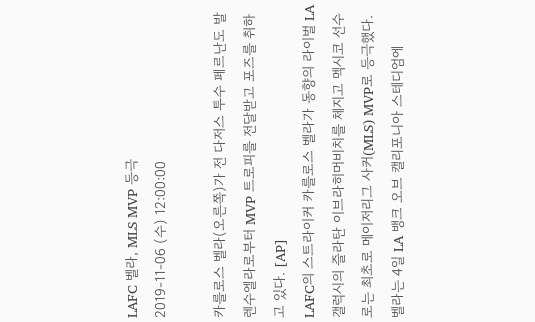LAFC 벨라, MLS MVP 등극
2019-11-06 (수) 12:00:00

카를로스 벨라(오른쪽)가 전 다저스 투수 페르난도 발렌수엘라로부터 MVP 트로피를 전달받고 포즈를 취하고 있다. [AP]
LAFC의 스트라이커 카를로스 벨라가 동향의 라이벌 LA 갤럭시의 즐라탄 이브라히머비치를 체지고 멕시코 선수로는 최초로 메이저리그 사커(MLS) MVP로 등극했다.
벨라는 4일 LA 뱅크 오브 캘리포니아 스테디엄에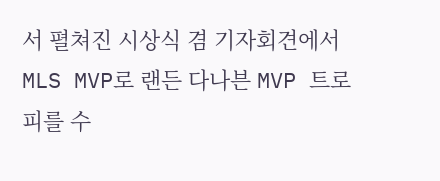서 펼쳐진 시상식 겸 기자회견에서 MLS MVP로 랜든 다나븐 MVP 트로피를 수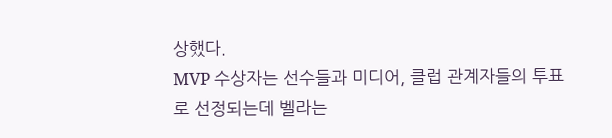상했다.
MVP 수상자는 선수들과 미디어, 클럽 관계자들의 투표로 선정되는데 벨라는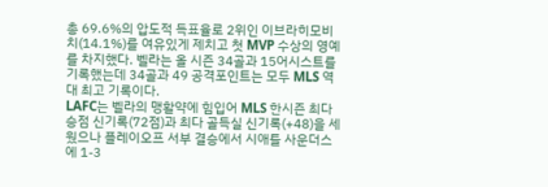총 69.6%의 압도적 득표율로 2위인 이브라히모비치(14.1%)를 여유있게 제치고 첫 MVP 수상의 영예를 차지했다. 벨라는 올 시즌 34골과 15어시스트를 기록했는데 34골과 49 공격포인트는 모두 MLS 역대 최고 기록이다.
LAFC는 벨라의 맹활약에 힘입어 MLS 한시즌 최다승점 신기록(72점)과 최다 골득실 신기록(+48)을 세웠으나 플레이오프 서부 결승에서 시애틀 사운더스에 1-3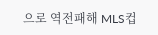으로 역전패해 MLS컵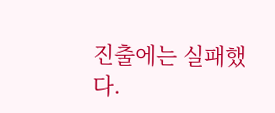진출에는 실패했다.